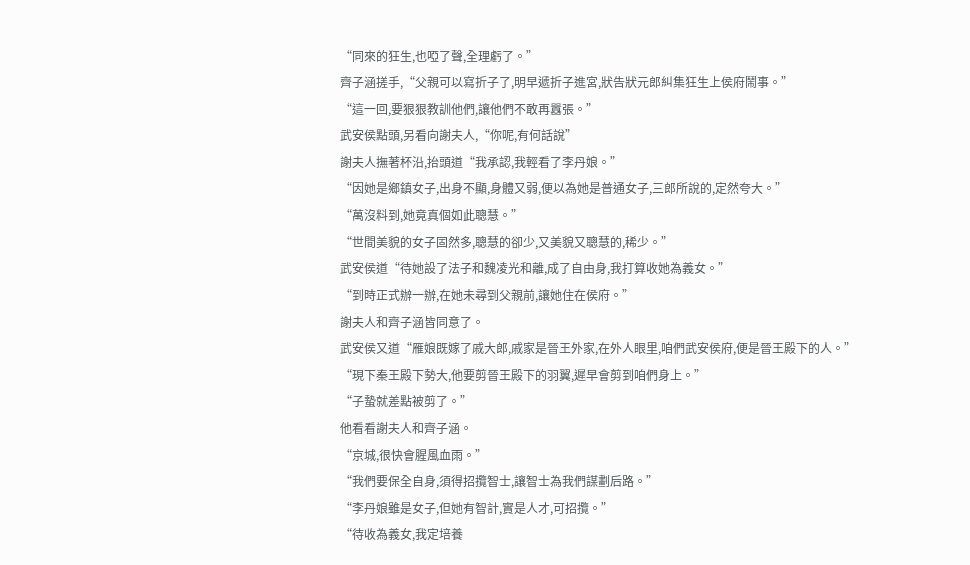“同來的狂生,也啞了聲,全理虧了。”
齊子涵搓手,“父親可以寫折子了,明早遞折子進宮,狀告狀元郎糾集狂生上侯府鬧事。”
“這一回,要狠狠教訓他們,讓他們不敢再囂張。”
武安侯點頭,另看向謝夫人,“你呢,有何話說”
謝夫人撫著杯沿,抬頭道“我承認,我輕看了李丹娘。”
“因她是鄉鎮女子,出身不顯,身體又弱,便以為她是普通女子,三郎所說的,定然夸大。”
“萬沒料到,她竟真個如此聰慧。”
“世間美貌的女子固然多,聰慧的卻少,又美貌又聰慧的,稀少。”
武安侯道“待她設了法子和魏凌光和離,成了自由身,我打算收她為義女。”
“到時正式辦一辦,在她未尋到父親前,讓她住在侯府。”
謝夫人和齊子涵皆同意了。
武安侯又道“雁娘既嫁了戚大郎,戚家是晉王外家,在外人眼里,咱們武安侯府,便是晉王殿下的人。”
“現下秦王殿下勢大,他要剪晉王殿下的羽翼,遲早會剪到咱們身上。”
“子蟄就差點被剪了。”
他看看謝夫人和齊子涵。
“京城,很快會腥風血雨。”
“我們要保全自身,須得招攬智士,讓智士為我們謀劃后路。”
“李丹娘雖是女子,但她有智計,實是人才,可招攬。”
“待收為義女,我定培養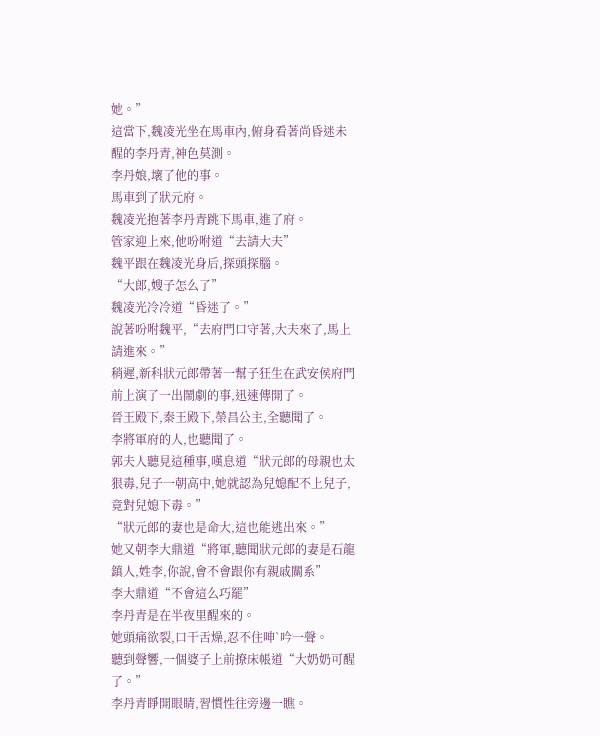她。”
這當下,魏凌光坐在馬車內,俯身看著尚昏迷未醒的李丹青,神色莫測。
李丹娘,壞了他的事。
馬車到了狀元府。
魏凌光抱著李丹青跳下馬車,進了府。
管家迎上來,他吩咐道“去請大夫”
魏平跟在魏凌光身后,探頭探腦。
“大郎,嫂子怎么了”
魏凌光冷冷道“昏迷了。”
說著吩咐魏平,“去府門口守著,大夫來了,馬上請進來。”
稍遲,新科狀元郎帶著一幫子狂生在武安侯府門前上演了一出鬧劇的事,迅速傳開了。
晉王殿下,秦王殿下,榮昌公主,全聽聞了。
李將軍府的人,也聽聞了。
郭夫人聽見這種事,嘆息道“狀元郎的母親也太狠毒,兒子一朝高中,她就認為兒媳配不上兒子,竟對兒媳下毒。”
“狀元郎的妻也是命大,這也能逃出來。”
她又朝李大鼎道“將軍,聽聞狀元郎的妻是石龍鎮人,姓李,你說,會不會跟你有親戚關系”
李大鼎道“不會這么巧罷”
李丹青是在半夜里醒來的。
她頭痛欲裂,口干舌燥,忍不住呻`吟一聲。
聽到聲響,一個婆子上前撩床帳道“大奶奶可醒了。”
李丹青睜開眼睛,習慣性往旁邊一瞧。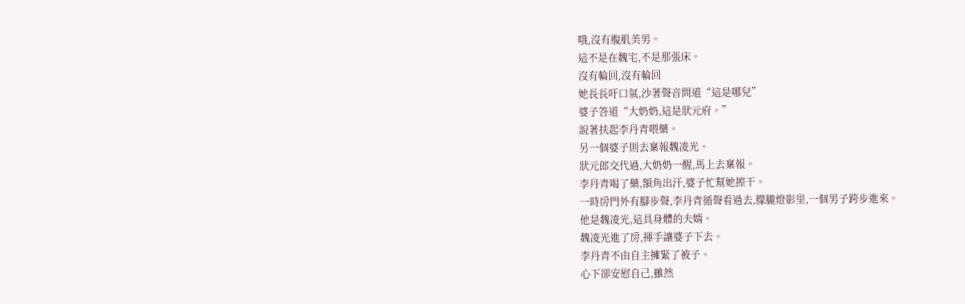哦,沒有腹肌美男。
這不是在魏宅,不是那張床。
沒有輪回,沒有輪回
她長長吁口氣,沙著聲音問道“這是哪兒”
婆子答道“大奶奶,這是狀元府。”
說著扶起李丹青喂藥。
另一個婆子則去稟報魏凌光。
狀元郎交代過,大奶奶一醒,馬上去稟報。
李丹青喝了藥,額角出汗,婆子忙幫她擦干。
一時房門外有腳步聲,李丹青循聲看過去,朦朧燈影里,一個男子跨步進來。
他是魏凌光,這具身體的夫婿。
魏凌光進了房,揮手讓婆子下去。
李丹青不由自主擁緊了被子。
心下卻安慰自己,雖然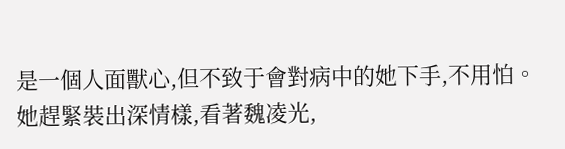是一個人面獸心,但不致于會對病中的她下手,不用怕。
她趕緊裝出深情樣,看著魏凌光,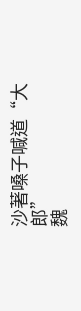沙著嗓子喊道“大郎”
魏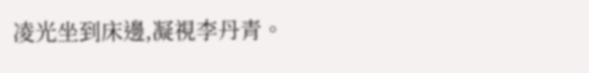凌光坐到床邊,凝視李丹青。